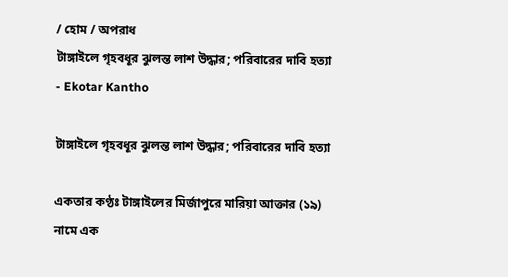/ হোম / অপরাধ
টাঙ্গাইলে গৃহবধূর ঝুলন্ত লাশ উদ্ধার; পরিবারের দাবি হত্যা - Ekotar Kantho

টাঙ্গাইলে গৃহবধূর ঝুলন্ত লাশ উদ্ধার; পরিবারের দাবি হত্যা

একতার কণ্ঠঃ টাঙ্গাইলের মির্জাপুরে মারিয়া আক্তার (১৯) নামে এক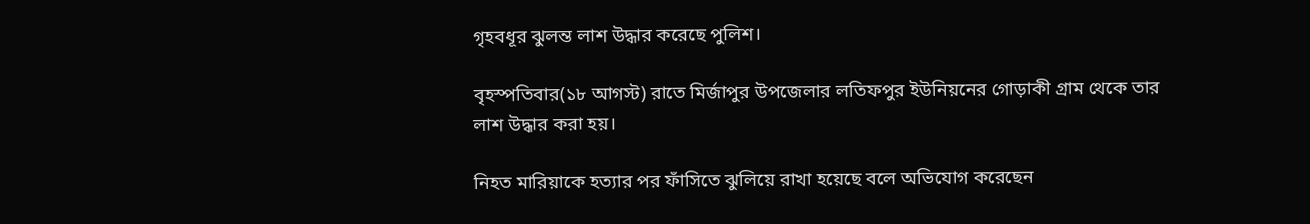গৃহবধূর ঝুলন্ত লাশ উদ্ধার করেছে পুলিশ।

বৃহস্পতিবার(১৮ আগস্ট) রাতে মির্জাপুর উপজেলার লতিফপুর ইউনিয়নের গোড়াকী গ্রাম থেকে তার লাশ উদ্ধার করা হয়।

নিহত মারিয়াকে হত্যার পর ফাঁসিতে ঝুলিয়ে রাখা হয়েছে বলে অভিযোগ করেছেন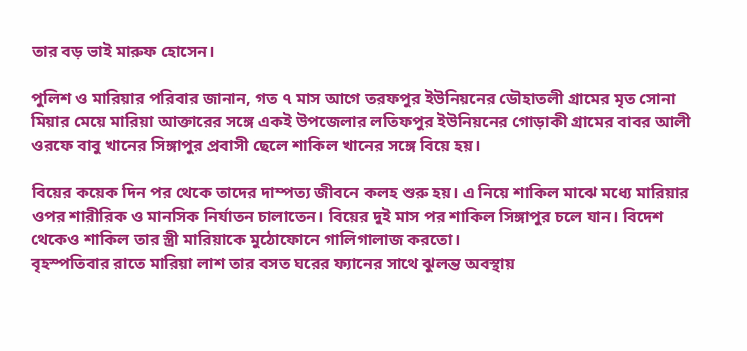তার বড় ভাই মারুফ হোসেন।

পুলিশ ও মারিয়ার পরিবার জানান, গত ৭ মাস আগে তরফপুর ইউনিয়নের ডৌহাতলী গ্রামের মৃত সোনা মিয়ার মেয়ে মারিয়া আক্তারের সঙ্গে একই উপজেলার লতিফপুর ইউনিয়নের গোড়াকী গ্রামের বাবর আলী ওরফে বাবু খানের সিঙ্গাপুর প্রবাসী ছেলে শাকিল খানের সঙ্গে বিয়ে হয়।

বিয়ের কয়েক দিন পর থেকে তাদের দাম্পত্য জীবনে কলহ শুরু হয়। এ নিয়ে শাকিল মাঝে মধ্যে মারিয়ার ওপর শারীরিক ও মানসিক নির্যাতন চালাতেন। বিয়ের দুই মাস পর শাকিল সিঙ্গাপুর চলে যান। বিদেশ থেকেও শাকিল তার স্ত্রী মারিয়াকে মুঠোফোনে গালিগালাজ করতো।
বৃহস্পতিবার রাতে মারিয়া লাশ তার বসত ঘরের ফ্যানের সাথে ঝুলন্ত অবস্থায়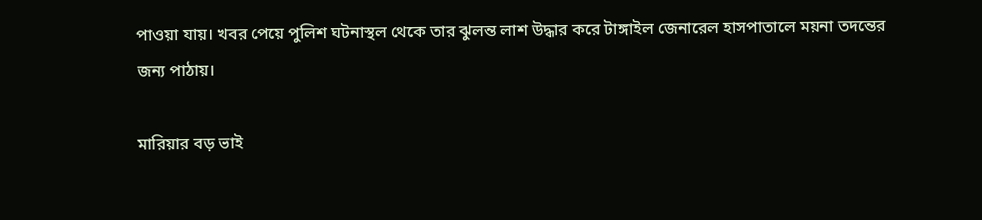পাওয়া যায়। খবর পেয়ে পুলিশ ঘটনাস্থল থেকে তার ঝুলন্ত লাশ উদ্ধার করে টাঙ্গাইল জেনারেল হাসপাতালে ময়না তদন্তের জন্য পাঠায়।

মারিয়ার বড় ভাই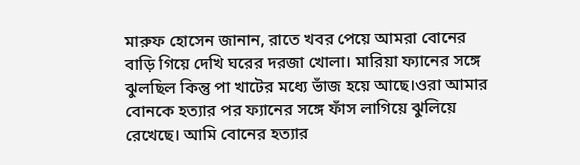মারুফ হোসেন জানান, রাতে খবর পেয়ে আমরা বোনের বাড়ি গিয়ে দেখি ঘরের দরজা খোলা। মারিয়া ফ্যানের সঙ্গে ঝুলছিল কিন্তু পা খাটের মধ্যে ভাঁজ হয়ে আছে।ওরা আমার বোনকে হত্যার পর ফ্যানের সঙ্গে ফাঁস লাগিয়ে ঝুলিয়ে রেখেছে। আমি বোনের হত্যার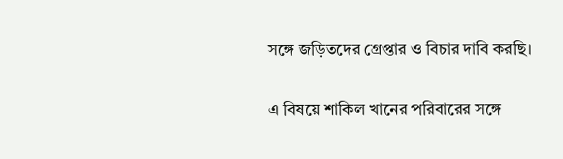সঙ্গে জড়িতদের গ্রেপ্তার ও বিচার দাবি করছি।

এ বিষয়ে শাকিল খানের পরিবারের সঙ্গে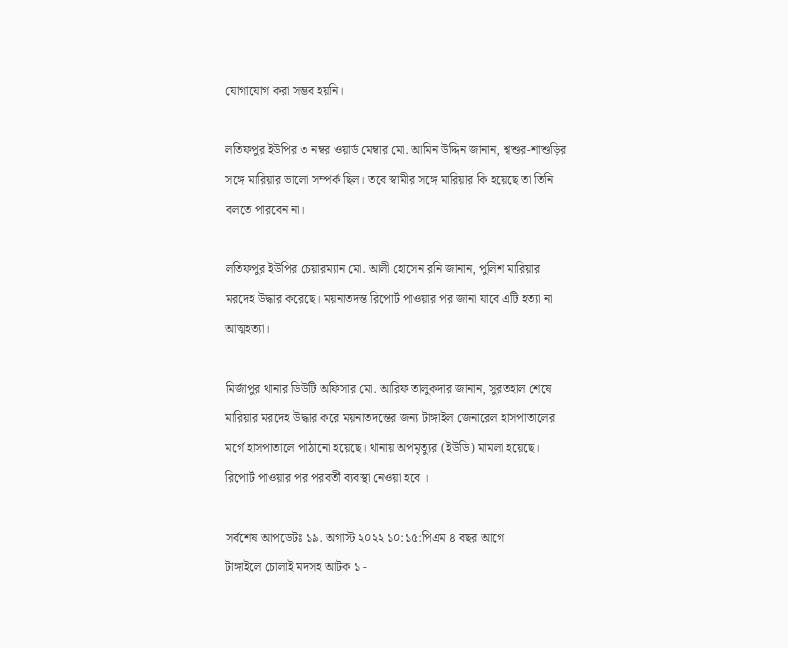যোগাযোগ করা সম্ভব হয়নি।

লতিফপুর ইউপির ৩ নম্বর ওয়ার্ড মেম্বার মো. আমিন উদ্দিন জানান, শ্বশুর-শাশুড়ির সঙ্গে মারিয়ার ভালো সম্পর্ক ছিল। তবে স্বামীর সঙ্গে মারিয়ার কি হয়েছে তা তিনি বলতে পারবেন না।

লতিফপুর ইউপির চেয়ারম্যান মো. আলী হোসেন রনি জানান, পুলিশ মারিয়ার মরদেহ উদ্ধার করেছে। ময়নাতদন্ত রিপোর্ট পাওয়ার পর জানা যাবে এটি হত্যা না আত্মহত্যা।

মির্জাপুর থানার ডিউটি অফিসার মো. আরিফ তালুকদার জানান, সুরতহাল শেষে মারিয়ার মরদেহ উদ্ধার করে ময়নাতদন্তের জন্য টাঙ্গাইল জেনারেল হাসপাতালের মর্গে হাসপাতালে পাঠানো হয়েছে। থানায় অপমৃত্যুর (ইউডি) মামলা হয়েছে। রিপোর্ট পাওয়ার পর পরবর্তী ব্যবস্থা নেওয়া হবে ।

সর্বশেষ আপডেটঃ ১৯. অগাস্ট ২০২২ ১০:১৫:পিএম ৪ বছর আগে
টাঙ্গাইলে চোলাই মদসহ আটক ১ -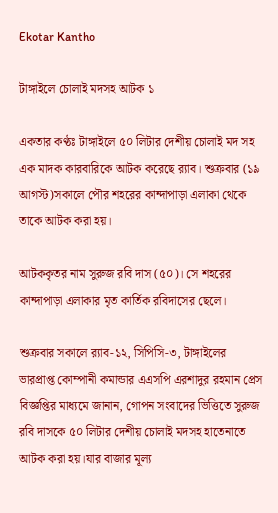Ekotar Kantho

টাঙ্গাইলে চোলাই মদসহ আটক ১

একতার কণ্ঠঃ টাঙ্গাইলে ৫০ লিটার দেশীয় চোলাই মদ সহ এক মাদক কারবারিকে আটক করেছে র‌্যাব। শুক্রবার (১৯ আগস্ট)সকালে পৌর শহরের কান্দাপাড়া এলাকা থেকে তাকে আটক করা হয়।

আটককৃতর নাম সুরুজ রবি দাস (৫০)। সে শহরের কান্দাপাড়া এলাকার মৃত কার্তিক রবিদাসের ছেলে।

শুক্রবার সকালে র‌্যাব-১২, সিপিসি-৩, টাঙ্গাইলের ভারপ্রাপ্ত কোম্পানী কমান্ডার এএসপি এরশাদুর রহমান প্রেস বিজ্ঞপ্তির মাধ্যমে জানান, গোপন সংবাদের ভিত্তিতে সুরুজ রবি দাসকে ৫০ লিটার দেশীয় চোলাই মদসহ হাতেনাতে আটক করা হয়।যার বাজার মূল্য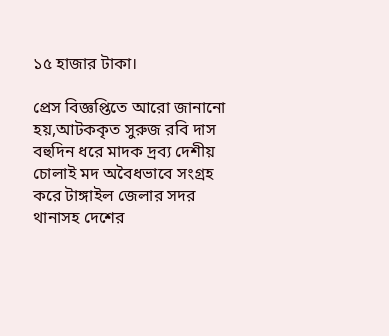১৫ হাজার টাকা।

প্রেস বিজ্ঞপ্তিতে আরো জানানো হয়,আটককৃত সুরুজ রবি দাস বহুদিন ধরে মাদক দ্রব্য দেশীয় চোলাই মদ অবৈধভাবে সংগ্রহ করে টাঙ্গাইল জেলার সদর থানাসহ দেশের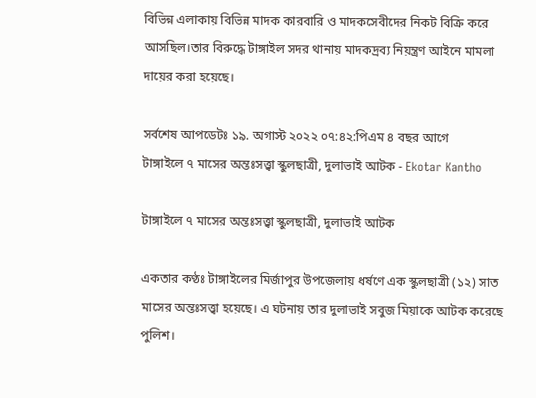বিভিন্ন এলাকায় বিভিন্ন মাদক কারবারি ও মাদকসেবীদের নিকট বিক্রি করে আসছিল।তার বিরুদ্ধে টাঙ্গাইল সদর থানায় মাদকদ্রব্য নিয়ন্ত্রণ আইনে মামলা দায়ের করা হয়েছে।

সর্বশেষ আপডেটঃ ১৯. অগাস্ট ২০২২ ০৭:৪২:পিএম ৪ বছর আগে
টাঙ্গাইলে ৭ মাসের অন্তঃসত্ত্বা স্কুলছাত্রী, দুলাভাই আটক - Ekotar Kantho

টাঙ্গাইলে ৭ মাসের অন্তঃসত্ত্বা স্কুলছাত্রী, দুলাভাই আটক

একতার কণ্ঠঃ টাঙ্গাইলের মির্জাপুর উপজেলায় ধর্ষণে এক স্কুলছাত্রী (১২) সাত মাসের অন্তঃসত্ত্বা হয়েছে। এ ঘটনায় তার দুলাভাই সবুজ মিয়াকে আটক করেছে পুলিশ।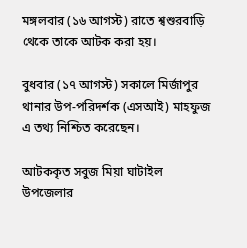মঙ্গলবার (১৬ আগস্ট) রাতে শ্বশুরবাড়ি থেকে তাকে আটক করা হয়।

বুধবার (১৭ আগস্ট) সকালে মির্জাপুর থানার উপ-পরিদর্শক (এসআই) মাহফুজ এ তথ্য নিশ্চিত করেছেন।

আটককৃত সবুজ মিয়া ঘাটাইল উপজেলার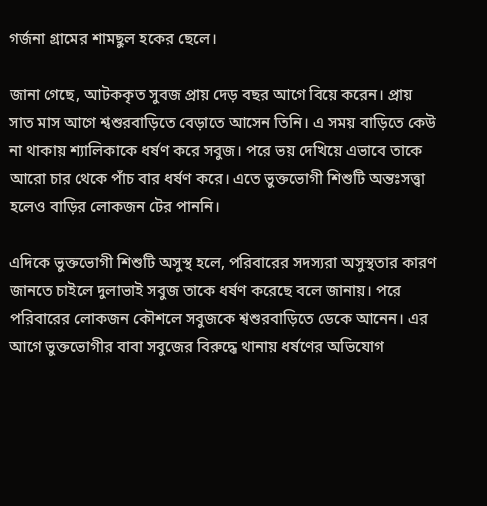গর্জনা গ্রামের শামছুল হকের ছেলে।

জানা গেছে, আটককৃত সুবজ প্রায় দেড় বছর আগে বিয়ে করেন। প্রায় সাত মাস আগে শ্বশুরবাড়িতে বেড়াতে আসেন তিনি। এ সময় বাড়িতে কেউ না থাকায় শ্যালিকাকে ধর্ষণ করে সবুজ। পরে ভয় দেখিয়ে এভাবে তাকে আরো চার থেকে পাঁচ বার ধর্ষণ করে। এতে ভুক্তভোগী শিশুটি অন্তঃসত্ত্বা হলেও বাড়ির লোকজন টের পাননি।

এদিকে ভুক্তভোগী শিশুটি অসুস্থ হলে, পরিবারের সদস্যরা অসুস্থতার কারণ জানতে চাইলে দুলাভাই সবুজ তাকে ধর্ষণ করেছে বলে জানায়। পরে পরিবারের লোকজন কৌশলে সবুজকে শ্বশুরবাড়িতে ডেকে আনেন। এর আগে ভুক্তভোগীর বাবা সবুজের বিরুদ্ধে থানায় ধর্ষণের অভিযোগ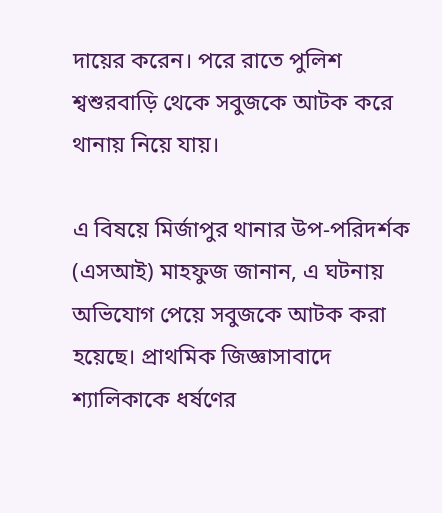দায়ের করেন। পরে রাতে পুলিশ শ্বশুরবাড়ি থেকে সবুজকে আটক করে থানায় নিয়ে যায়।

এ বিষয়ে মির্জাপুর থানার উপ-পরিদর্শক (এসআই) মাহফুজ জানান, এ ঘটনায় অভিযোগ পেয়ে সবুজকে আটক করা হয়েছে। প্রাথমিক জিজ্ঞাসাবাদে শ্যালিকাকে ধর্ষণের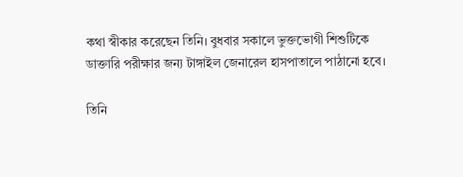কথা স্বীকার করেছেন তিনি। বুধবার সকালে ভুক্তভোগী শিশুটিকে ডাক্তারি পরীক্ষার জন্য টাঙ্গাইল জেনারেল হাসপাতালে পাঠানো হবে।

তিনি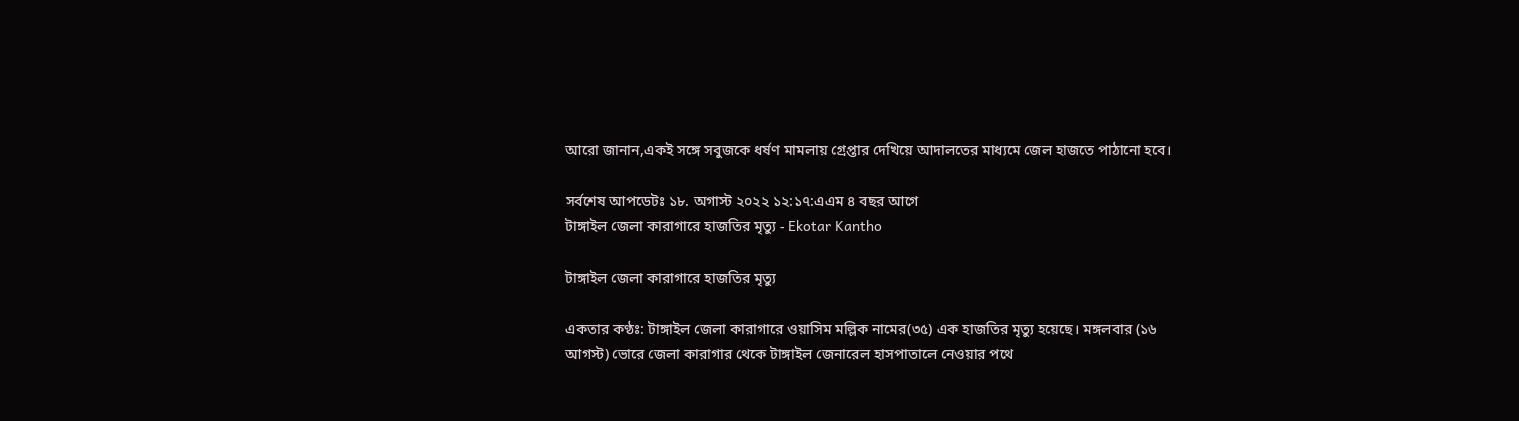আরো জানান,একই সঙ্গে সবুজকে ধর্ষণ মামলায় গ্রেপ্তার দেখিয়ে আদালতের মাধ্যমে জেল হাজতে পাঠানো হবে।

সর্বশেষ আপডেটঃ ১৮. অগাস্ট ২০২২ ১২:১৭:এএম ৪ বছর আগে
টাঙ্গাইল জেলা কারাগারে হাজতির মৃত্যু - Ekotar Kantho

টাঙ্গাইল জেলা কারাগারে হাজতির মৃত্যু

একতার কণ্ঠঃ: টাঙ্গাইল জেলা কারাগারে ওয়াসিম মল্লিক নামের(৩৫) এক হাজতির মৃত্যু হয়েছে। মঙ্গলবার (১৬ আগস্ট) ভোরে জেলা কারাগার থেকে টাঙ্গাইল জেনারেল হাসপাতালে নেওয়ার পথে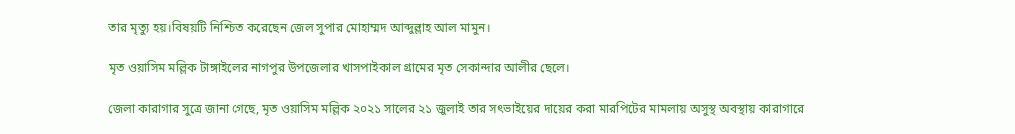তার মৃত্যু হয়।বিষয়টি নিশ্চিত করেছেন জেল সুপার মোহাম্মদ আব্দুল্লাহ আল মামুন।

মৃত ওয়াসিম মল্লিক টাঙ্গাইলের নাগপুর উপজেলার খাসপাইকাল গ্রামের মৃত সেকান্দার আলীর ছেলে।

জেলা কারাগার সুত্রে জানা গেছে, মৃত ওয়াসিম মল্লিক ২০২১ সালের ২১ জুলাই তার সৎভাইয়ের দায়ের করা মারপিটের মামলায় অসুস্থ অবস্থায় কারাগারে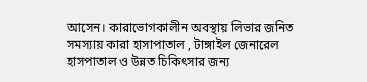আসেন। কারাভোগকালীন অবস্থায় লিভার জনিত সমস্যায় কারা হাসাপাতাল , টাঙ্গাইল জেনারেল হাসপাতাল ও উন্নত চিকিৎসার জন্য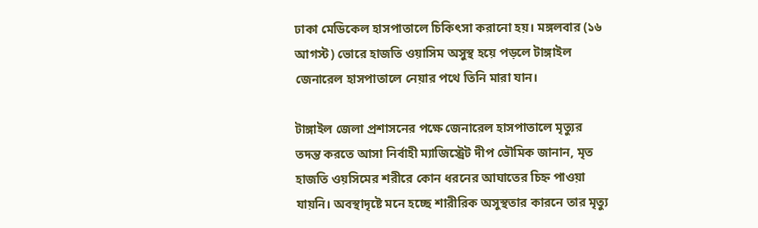ঢাকা মেডিকেল হাসপাতালে চিকিৎসা করানো হয়। মঙ্গলবার (১৬ আগস্ট) ভোরে হাজতি ওয়াসিম অসুস্থ হয়ে পড়লে টাঙ্গাইল জেনারেল হাসপাতালে নেয়ার পথে তিনি মারা যান।

টাঙ্গাইল জেলা প্রশাসনের পক্ষে জেনারেল হাসপাতালে মৃত্যুর তদন্ত করতে আসা নির্বাহী ম্যাজিস্ট্রেট দীপ ভৌমিক জানান, মৃত হাজতি ওয়সিমের শরীরে কোন ধরনের আঘাতের চিহ্ন পাওয়া যায়নি। অবস্থাদৃষ্টে মনে হচ্ছে শারীরিক অসুস্থতার কারনে তার মৃত্যু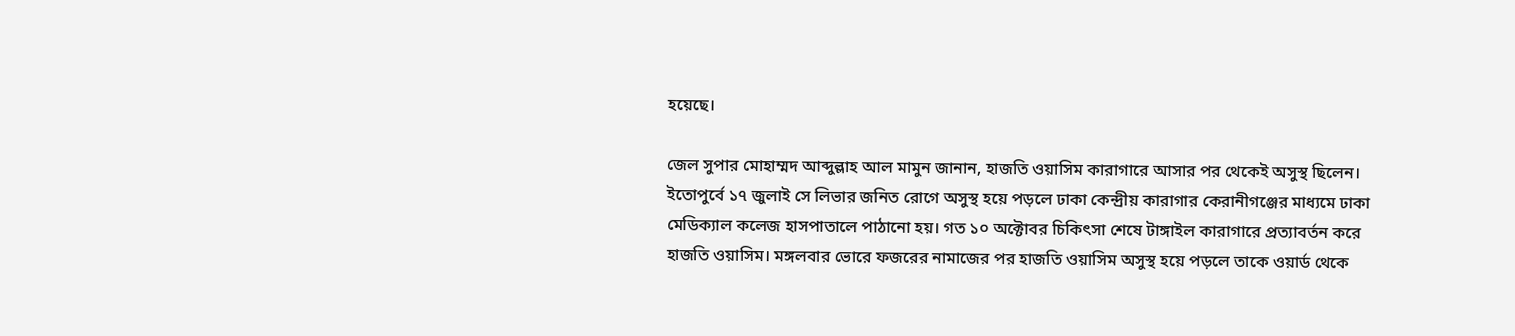হয়েছে।

জেল সুপার মোহাম্মদ আব্দুল্লাহ আল মামুন জানান, হাজতি ওয়াসিম কারাগারে আসার পর থেকেই অসুস্থ ছিলেন। ইতোপুর্বে ১৭ জুলাই সে লিভার জনিত রোগে অসুস্থ হয়ে পড়লে ঢাকা কেন্দ্রীয় কারাগার কেরানীগঞ্জের মাধ্যমে ঢাকা মেডিক্যাল কলেজ হাসপাতালে পাঠানো হয়। গত ১০ অক্টোবর চিকিৎসা শেষে টাঙ্গাইল কারাগারে প্রত্যাবর্তন করে হাজতি ওয়াসিম। মঙ্গলবার ভোরে ফজরের নামাজের পর হাজতি ওয়াসিম অসুস্থ হয়ে পড়লে তাকে ওয়ার্ড থেকে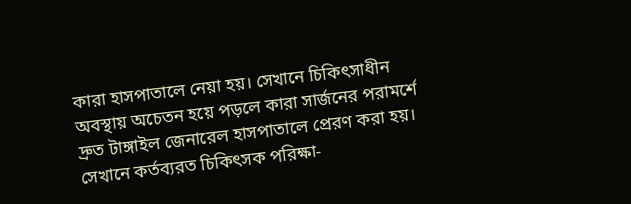কারা হাসপাতালে নেয়া হয়। সেখানে চিকিৎসাধীন অবস্থায় অচেতন হয়ে পড়লে কারা সার্জনের পরামর্শে দ্রুত টাঙ্গাইল জেনারেল হাসপাতালে প্রেরণ করা হয়। সেখানে কর্তব্যরত চিকিৎসক পরিক্ষা-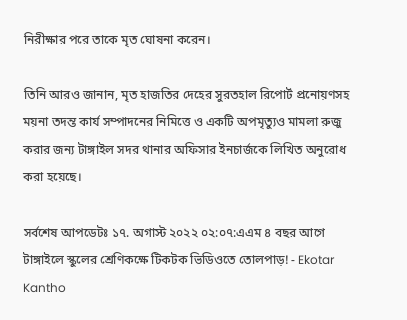নিরীক্ষার পরে তাকে মৃত ঘোষনা করেন।

তিনি আরও জানান, মৃত হাজতির দেহের সুরতহাল রিপোর্ট প্রনোয়ণসহ ময়না তদন্ত কার্য সম্পাদনের নিমিত্তে ও একটি অপমৃত্যুও মামলা রুজু করার জন্য টাঙ্গাইল সদর থানার অফিসার ইনচার্জকে লিখিত অনুরোধ করা হয়েছে।

সর্বশেষ আপডেটঃ ১৭. অগাস্ট ২০২২ ০২:০৭:এএম ৪ বছর আগে
টাঙ্গাইলে স্কুলের শ্রেণিকক্ষে টিকটক ভিডিওতে তোলপাড়! - Ekotar Kantho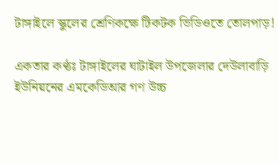টাঙ্গাইলে স্কুলের শ্রেণিকক্ষে টিকটক ভিডিওতে তোলপাড়!

একতার কণ্ঠঃ টাঙ্গাইলের ঘাটাইল উপজেলার দেউলাবাড়ি ইউনিয়নের এমকেডিআর গণ উচ্চ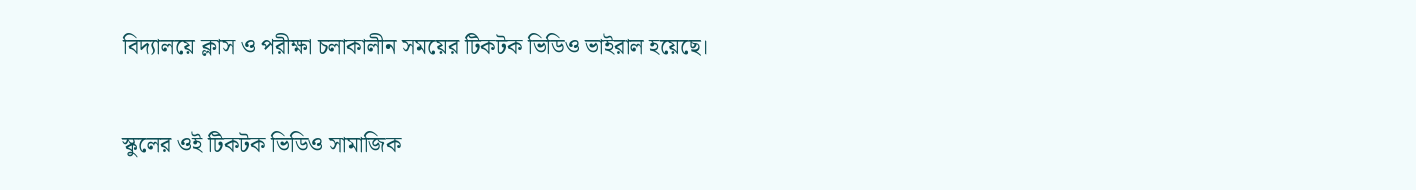বিদ্যালয়ে ক্লাস ও পরীক্ষা চলাকালীন সময়ের টিকটক ভিডিও ভাইরাল হয়েছে।

স্কুলের ওই টিকটক ভিডিও সামাজিক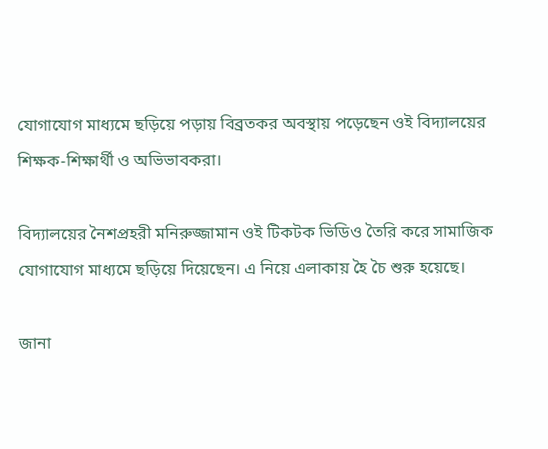যোগাযোগ মাধ্যমে ছড়িয়ে পড়ায় বিব্রতকর অবস্থায় পড়েছেন ওই বিদ্যালয়ের শিক্ষক-শিক্ষার্থী ও অভিভাবকরা।

বিদ্যালয়ের নৈশপ্রহরী মনিরুজ্জামান ওই টিকটক ভিডিও তৈরি করে সামাজিক যোগাযোগ মাধ্যমে ছড়িয়ে দিয়েছেন। এ নিয়ে এলাকায় হৈ চৈ শুরু হয়েছে।

জানা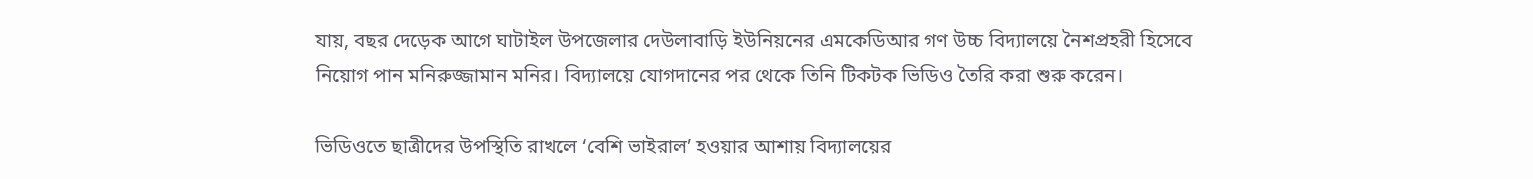যায়, বছর দেড়েক আগে ঘাটাইল উপজেলার দেউলাবাড়ি ইউনিয়নের এমকেডিআর গণ উচ্চ বিদ্যালয়ে নৈশপ্রহরী হিসেবে নিয়োগ পান মনিরুজ্জামান মনির। বিদ্যালয়ে যোগদানের পর থেকে তিনি টিকটক ভিডিও তৈরি করা শুরু করেন।

ভিডিওতে ছাত্রীদের উপস্থিতি রাখলে ‘বেশি ভাইরাল’ হওয়ার আশায় বিদ্যালয়ের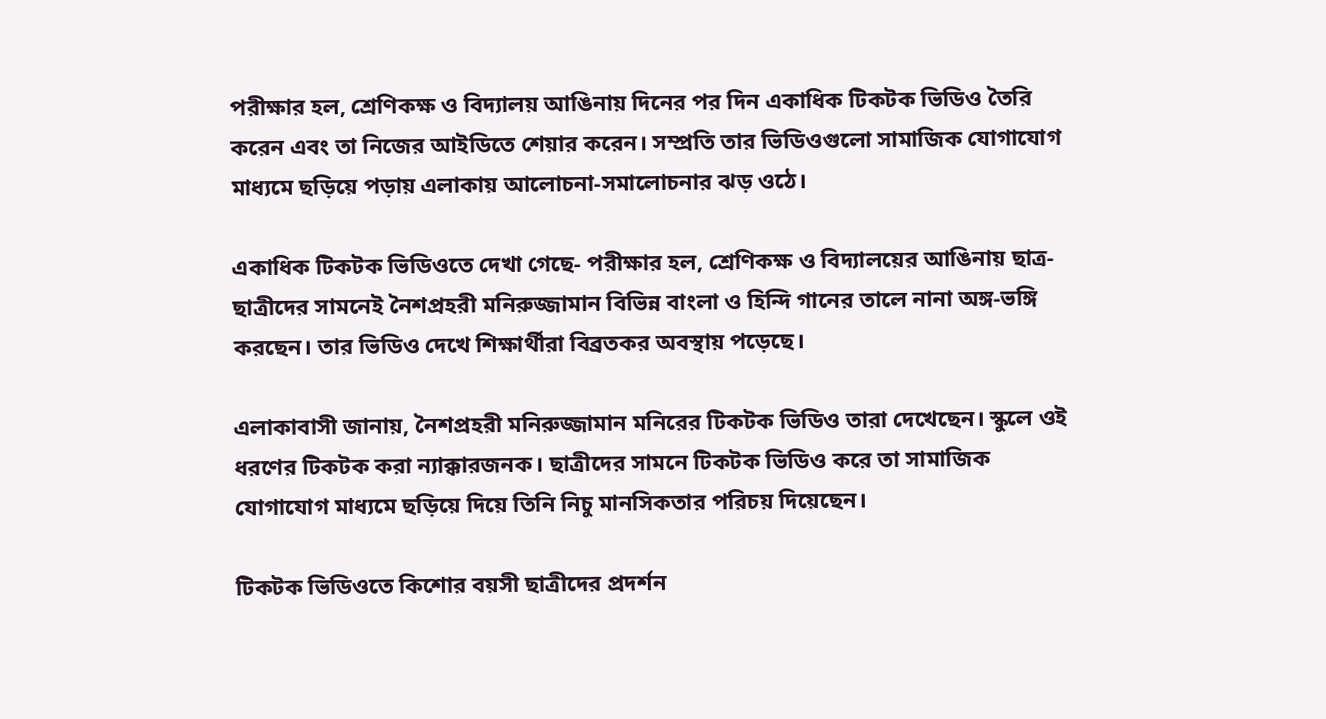পরীক্ষার হল, শ্রেণিকক্ষ ও বিদ্যালয় আঙিনায় দিনের পর দিন একাধিক টিকটক ভিডিও তৈরি করেন এবং তা নিজের আইডিতে শেয়ার করেন। সম্প্রতি তার ভিডিওগুলো সামাজিক যোগাযোগ মাধ্যমে ছড়িয়ে পড়ায় এলাকায় আলোচনা-সমালোচনার ঝড় ওঠে।

একাধিক টিকটক ভিডিওতে দেখা গেছে- পরীক্ষার হল, শ্রেণিকক্ষ ও বিদ্যালয়ের আঙিনায় ছাত্র-ছাত্রীদের সামনেই নৈশপ্রহরী মনিরুজ্জামান বিভিন্ন বাংলা ও হিন্দি গানের তালে নানা অঙ্গ-ভঙ্গি করছেন। তার ভিডিও দেখে শিক্ষার্থীরা বিব্রতকর অবস্থায় পড়েছে।

এলাকাবাসী জানায়, নৈশপ্রহরী মনিরুজ্জামান মনিরের টিকটক ভিডিও তারা দেখেছেন। স্কুলে ওই ধরণের টিকটক করা ন্যাক্কারজনক। ছাত্রীদের সামনে টিকটক ভিডিও করে তা সামাজিক যোগাযোগ মাধ্যমে ছড়িয়ে দিয়ে তিনি নিচু মানসিকতার পরিচয় দিয়েছেন।

টিকটক ভিডিওতে কিশোর বয়সী ছাত্রীদের প্রদর্শন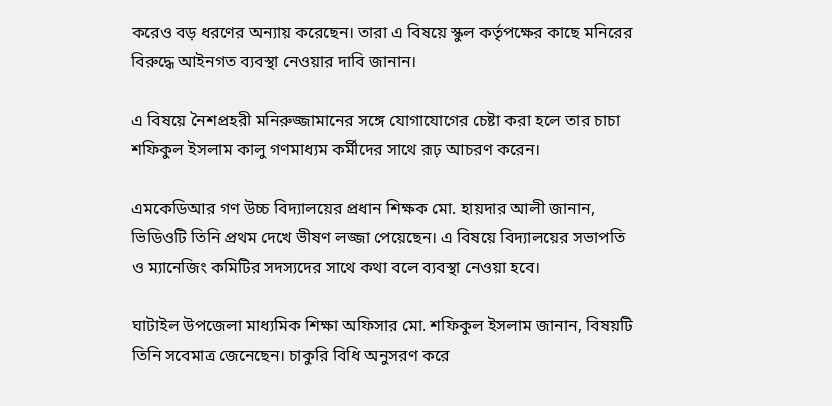করেও বড় ধরণের অন্যায় করেছেন। তারা এ বিষয়ে স্কুল কর্তৃপক্ষের কাছে মনিরের বিরুদ্ধে আইনগত ব্যবস্থা নেওয়ার দাবি জানান।

এ বিষয়ে নৈশপ্রহরী মনিরুজ্জামানের সঙ্গে যোগাযোগের চেষ্টা করা হলে তার চাচা শফিকুল ইসলাম কালু গণমাধ্যম কর্মীদের সাথে রূঢ় আচরণ করেন।

এমকেডিআর গণ উচ্চ বিদ্যালয়ের প্রধান শিক্ষক মো. হায়দার আলী জানান, ভিডিওটি তিনি প্রথম দেখে ভীষণ লজ্জা পেয়েছেন। এ বিষয়ে বিদ্যালয়ের সভাপতি ও ম্যানেজিং কমিটির সদস্যদের সাথে কথা বলে ব্যবস্থা নেওয়া হবে।

ঘাটাইল উপজেলা মাধ্যমিক শিক্ষা অফিসার মো. শফিকুল ইসলাম জানান, বিষয়টি তিনি সবেমাত্র জেনেছেন। চাকুরি বিধি অনুসরণ করে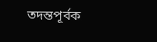তদন্তপূর্বক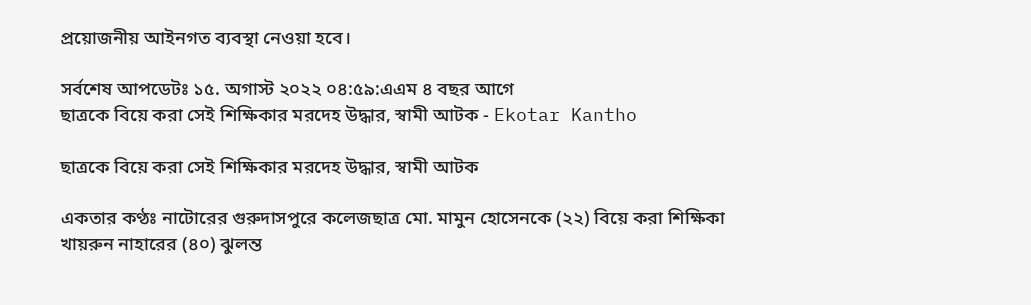প্রয়োজনীয় আইনগত ব্যবস্থা নেওয়া হবে।

সর্বশেষ আপডেটঃ ১৫. অগাস্ট ২০২২ ০৪:৫৯:এএম ৪ বছর আগে
ছাত্রকে বিয়ে করা সেই শিক্ষিকার মরদেহ উদ্ধার, স্বামী আটক - Ekotar Kantho

ছাত্রকে বিয়ে করা সেই শিক্ষিকার মরদেহ উদ্ধার, স্বামী আটক

একতার কণ্ঠঃ নাটোরের গুরুদাসপুরে কলেজছাত্র মো. মামুন হোসেনকে (২২) বিয়ে করা শিক্ষিকা খায়রুন নাহারের (৪০) ঝুলন্ত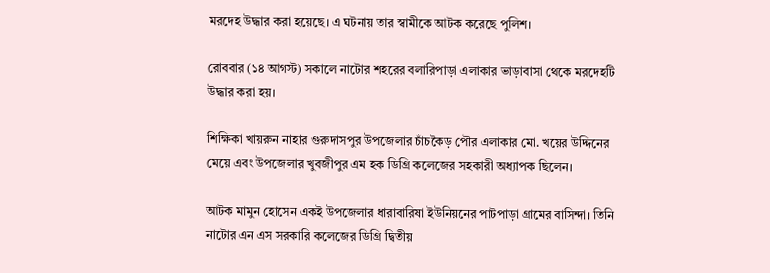মরদেহ উদ্ধার করা হয়েছে। এ ঘটনায় তার স্বামীকে আটক করেছে পুলিশ।

রোববার (১৪ আগস্ট) সকালে নাটোর শহরের বলারিপাড়া এলাকার ভাড়াবাসা থেকে মরদেহটি উদ্ধার করা হয়।

শিক্ষিকা খায়রুন নাহার গুরুদাসপুর উপজেলার চাঁচকৈড় পৌর এলাকার মো. খয়ের উদ্দিনের মেয়ে এবং উপজেলার খুবজীপুর এম হক ডিগ্রি কলেজের সহকারী অধ্যাপক ছিলেন।

আটক মামুন হোসেন একই উপজেলার ধারাবারিষা ইউনিয়নের পাটপাড়া গ্রামের বাসিন্দা। তিনি নাটোর এন এস সরকারি কলেজের ডিগ্রি দ্বিতীয়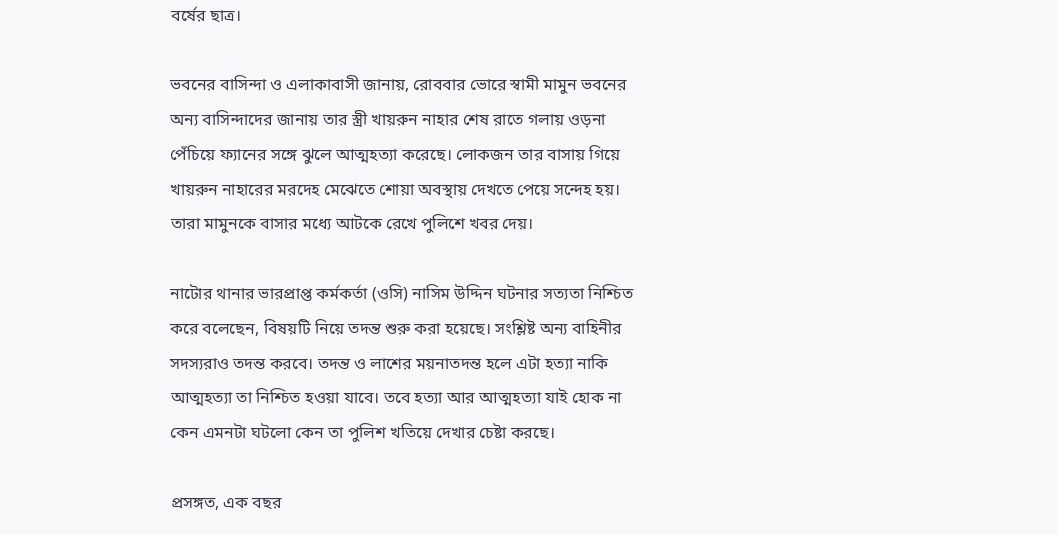বর্ষের ছাত্র।

ভবনের বাসিন্দা ও এলাকাবাসী জানায়, রোববার ভোরে স্বামী মামুন ভবনের অন্য বাসিন্দাদের জানায় তার স্ত্রী খায়রুন নাহার শেষ রাতে গলায় ওড়না পেঁচিয়ে ফ্যানের সঙ্গে ঝুলে আত্মহত্যা করেছে। লোকজন তার বাসায় গিয়ে খায়রুন নাহারের মরদেহ মেঝেতে শোয়া অবস্থায় দেখতে পেয়ে সন্দেহ হয়। তারা মামুনকে বাসার মধ্যে আটকে রেখে পুলিশে খবর দেয়।

নাটোর থানার ভারপ্রাপ্ত কর্মকর্তা (ওসি) নাসিম উদ্দিন ঘটনার সত্যতা নিশ্চিত করে বলেছেন, বিষয়টি নিয়ে তদন্ত শুরু করা হয়েছে। সংশ্লিষ্ট অন্য বাহিনীর সদস্যরাও তদন্ত করবে। তদন্ত ও লাশের ময়নাতদন্ত হলে এটা হত্যা নাকি আত্মহত্যা তা নিশ্চিত হওয়া যাবে। তবে হত্যা আর আত্মহত্যা যাই হোক না কেন এমনটা ঘটলো কেন তা পুলিশ খতিয়ে দেখার চেষ্টা করছে।

প্রসঙ্গত, এক বছর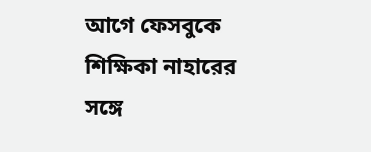আগে ফেসবুকে শিক্ষিকা নাহারের সঙ্গে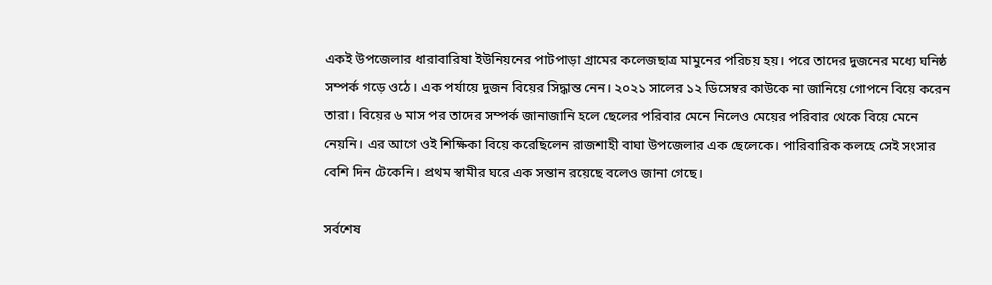একই উপজেলার ধারাবারিষা ইউনিয়নের পাটপাড়া গ্রামের কলেজছাত্র মামুনের পরিচয় হয়। পরে তাদের দুজনের মধ্যে ঘনিষ্ঠ সম্পর্ক গড়ে ওঠে। এক পর্যায়ে দুজন বিয়ের সিদ্ধান্ত নেন। ২০২১ সালের ১২ ডিসেম্বর কাউকে না জানিয়ে গোপনে বিয়ে করেন তারা। বিয়ের ৬ মাস পর তাদের সম্পর্ক জানাজানি হলে ছেলের পরিবার মেনে নিলেও মেয়ের পরিবার থেকে বিয়ে মেনে নেয়নি। এর আগে ওই শিক্ষিকা বিয়ে করেছিলেন রাজশাহী বাঘা উপজেলার এক ছেলেকে। পারিবারিক কলহে সেই সংসার বেশি দিন টেকেনি। প্রথম স্বামীর ঘরে এক সন্তান রয়েছে বলেও জানা গেছে।

সর্বশেষ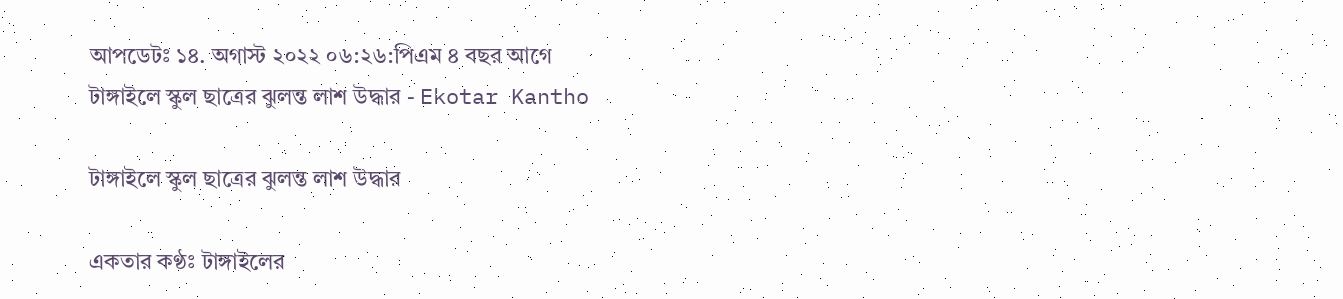আপডেটঃ ১৪. অগাস্ট ২০২২ ০৬:২৬:পিএম ৪ বছর আগে
টাঙ্গাইলে স্কুল ছাত্রের ঝুলন্ত লাশ উদ্ধার - Ekotar Kantho

টাঙ্গাইলে স্কুল ছাত্রের ঝুলন্ত লাশ উদ্ধার

একতার কণ্ঠঃ টাঙ্গাইলের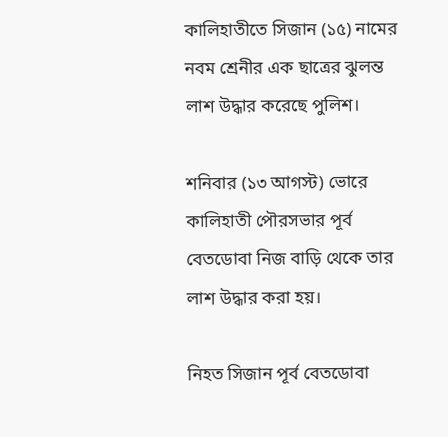কালিহাতীতে সিজান (১৫) নামের নবম শ্রেনীর এক ছাত্রের ঝুলন্ত লাশ উদ্ধার করেছে পুলিশ।

শনিবার (১৩ আগস্ট) ভোরে কালিহাতী পৌরসভার পূর্ব বেতডোবা নিজ বাড়ি থেকে তার লাশ উদ্ধার করা হয়।

নিহত সিজান পূর্ব বেতডোবা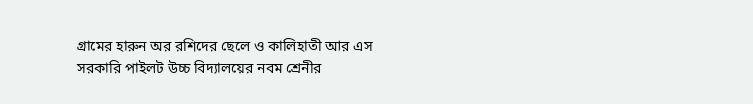গ্রামের হারুন অর রশিদের ছেলে ও কালিহাতী আর এস সরকারি পাইলট উচ্চ বিদ্যালয়ের নবম শ্রেনীর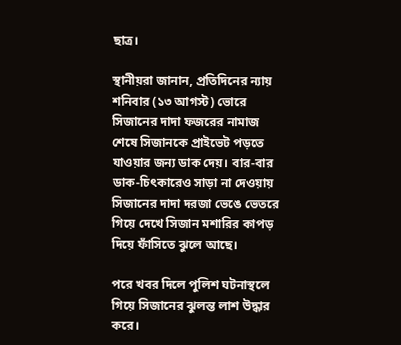ছাত্র।

স্থানীয়রা জানান, প্রতিদিনের ন্যায় শনিবার (১৩ আগস্ট) ভোরে সিজানের দাদা ফজরের নামাজ শেষে সিজানকে প্রাইভেট পড়তে যাওয়ার জন্য ডাক দেয়। বার-বার ডাক-চিৎকারেও সাড়া না দেওয়ায় সিজানের দাদা দরজা ভেঙে ভেতরে গিয়ে দেখে সিজান মশারির কাপড় দিয়ে ফাঁসিতে ঝুলে আছে।

পরে খবর দিলে পুলিশ ঘটনাস্থলে গিয়ে সিজানের ঝুলন্ত লাশ উদ্ধার করে।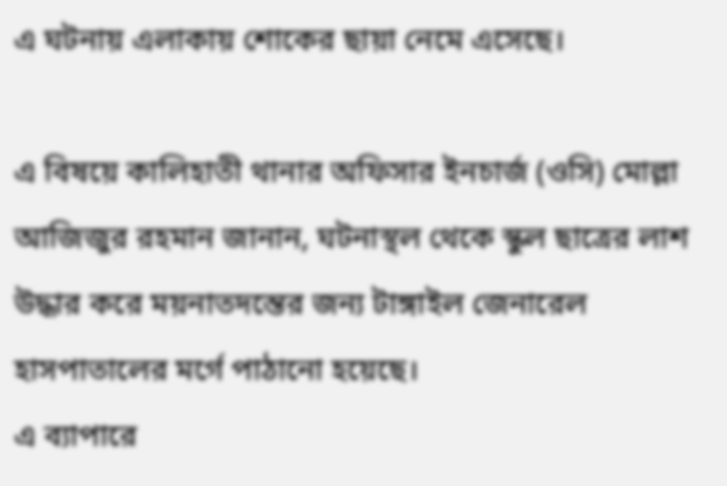এ ঘটনায় এলাকায় শোকের ছায়া নেমে এসেছে।

এ বিষয়ে কালিহাতী থানার অফিসার ইনচার্জ (ওসি) মোল্লা আজিজুর রহমান জানান, ঘটনাস্থল থেকে স্কুল ছাত্রের লাশ উদ্ধার করে ময়নাতদন্তের জন্য টাঙ্গাইল জেনারেল হাসপাতালের মর্গে পাঠানো হয়েছে।
এ ব্যাপারে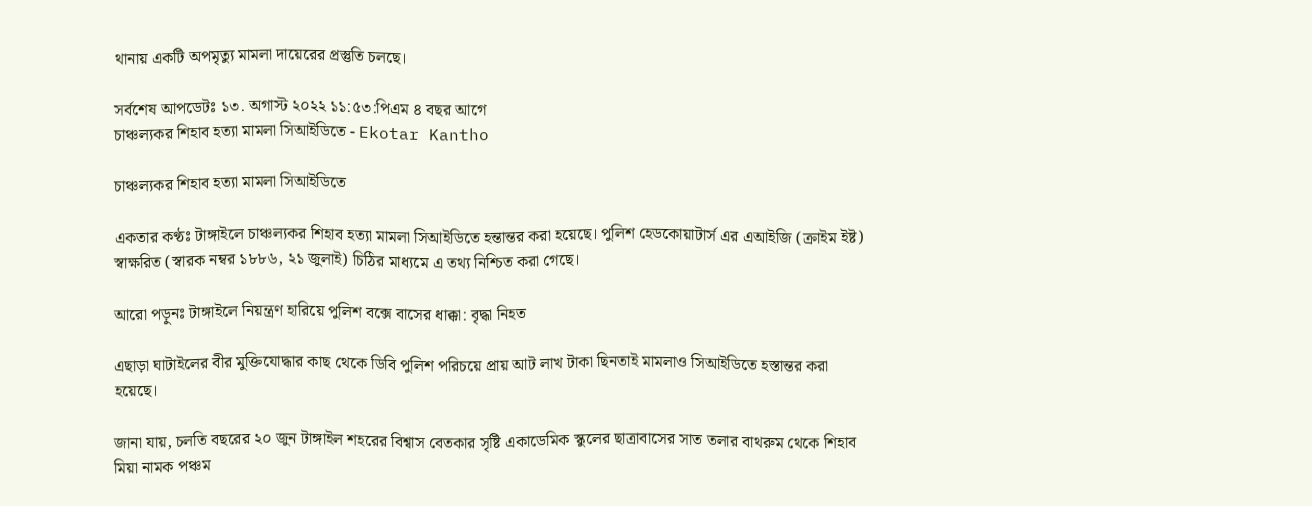থানায় একটি অপমৃত্যু মামলা দায়েরের প্রস্তুতি চলছে।

সর্বশেষ আপডেটঃ ১৩. অগাস্ট ২০২২ ১১:৫৩:পিএম ৪ বছর আগে
চাঞ্চল্যকর শিহাব হত্যা মামলা সিআইডিতে - Ekotar Kantho

চাঞ্চল্যকর শিহাব হত্যা মামলা সিআইডিতে

একতার কণ্ঠঃ টাঙ্গাইলে চাঞ্চল্যকর শিহাব হত্যা মামলা সিআইডিতে হন্তান্তর করা হয়েছে। পুলিশ হেডকোয়াটার্স এর এআইজি (ক্রাইম ইষ্ট) স্বাক্ষরিত (স্বারক নম্বর ১৮৮৬, ২১ জুলাই) চিঠির মাধ্যমে এ তথ্য নিশ্চিত করা গেছে।

আরো পড়ুনঃ টাঙ্গাইলে নিয়ন্ত্রণ হারিয়ে পুলিশ বক্সে বাসের ধাক্কা: বৃদ্ধা নিহত

এছাড়া ঘাটাইলের বীর মুক্তিযোদ্ধার কাছ থেকে ডিবি পুলিশ পরিচয়ে প্রায় আট লাখ টাকা ছিনতাই মামলাও সিআইডিতে হস্তান্তর করা হয়েছে।

জানা যায়, চলতি বছরের ২০ জুন টাঙ্গাইল শহরের বিশ্বাস বেতকার সৃষ্টি একাডেমিক স্কুলের ছাত্রাবাসের সাত তলার বাথরুম থেকে শিহাব মিয়া নামক পঞ্চম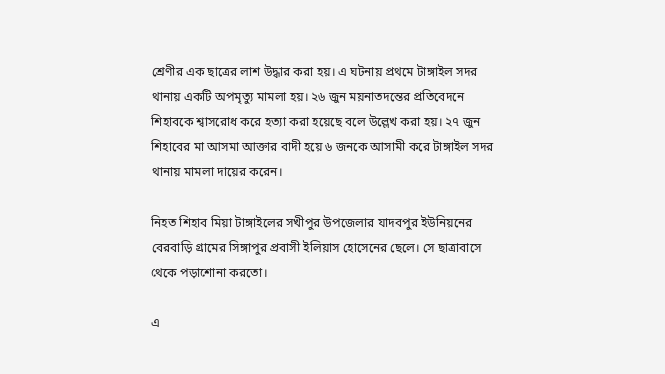শ্রেণীর এক ছাত্রের লাশ উদ্ধার করা হয়। এ ঘটনায় প্রথমে টাঙ্গাইল সদর থানায় একটি অপমৃত্যু মামলা হয়। ২৬ জুন ময়নাতদন্তের প্রতিবেদনে শিহাবকে শ্বাসরোধ করে হত্যা করা হয়েছে বলে উল্লেখ করা হয়। ২৭ জুন শিহাবের মা আসমা আক্তার বাদী হয়ে ৬ জনকে আসামী করে টাঙ্গাইল সদর থানায় মামলা দায়ের করেন।

নিহত শিহাব মিয়া টাঙ্গাইলের সখীপুর উপজেলার যাদবপুর ইউনিয়নের বেরবাড়ি গ্রামের সিঙ্গাপুর প্রবাসী ইলিয়াস হোসেনের ছেলে। সে ছাত্রাবাসে থেকে পড়াশোনা করতো।

এ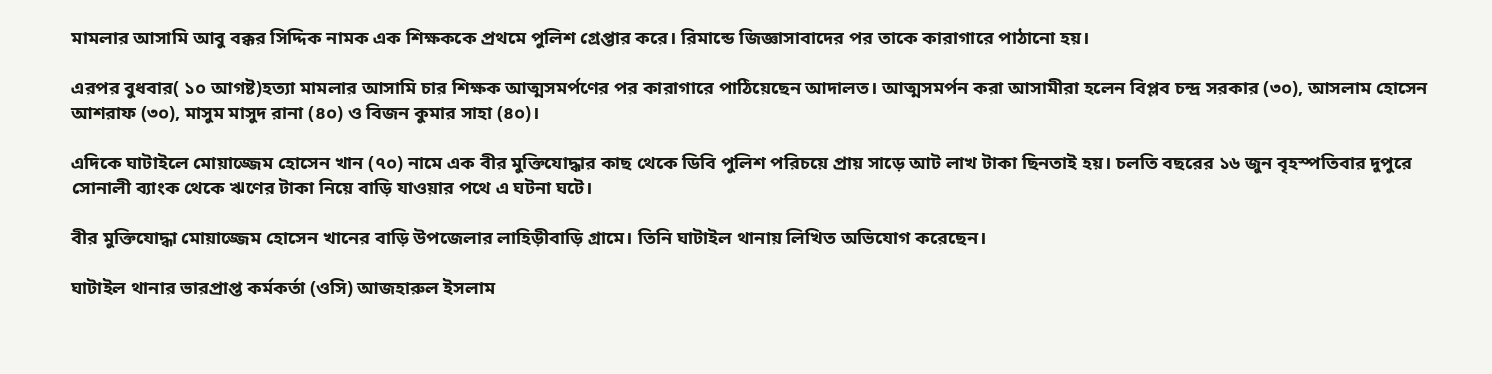মামলার আসামি আবু বক্কর সিদ্দিক নামক এক শিক্ষককে প্রথমে পুলিশ গ্রেপ্তার করে। রিমান্ডে জিজ্ঞাসাবাদের পর তাকে কারাগারে পাঠানো হয়।

এরপর বুধবার( ১০ আগষ্ট)হত্যা মামলার আসামি চার শিক্ষক আত্মসমর্পণের পর কারাগারে পাঠিয়েছেন আদালত। আত্মসমর্পন করা আসামীরা হলেন বিপ্লব চন্দ্র সরকার (৩০), আসলাম হোসেন আশরাফ (৩০), মাসুম মাসুদ রানা (৪০) ও বিজন কুমার সাহা (৪০)।

এদিকে ঘাটাইলে মোয়াজ্জেম হোসেন খান (৭০) নামে এক বীর মুক্তিযোদ্ধার কাছ থেকে ডিবি পুলিশ পরিচয়ে প্রায় সাড়ে আট লাখ টাকা ছিনতাই হয়। চলতি বছরের ১৬ জুন বৃহস্পতিবার দুপুরে সোনালী ব্যাংক থেকে ঋণের টাকা নিয়ে বাড়ি যাওয়ার পথে এ ঘটনা ঘটে।

বীর মুক্তিযোদ্ধা মোয়াজ্জেম হোসেন খানের বাড়ি উপজেলার লাহিড়ীবাড়ি গ্রামে। তিনি ঘাটাইল থানায় লিখিত অভিযোগ করেছেন।

ঘাটাইল থানার ভারপ্রাপ্ত কর্মকর্তা (ওসি) আজহারুল ইসলাম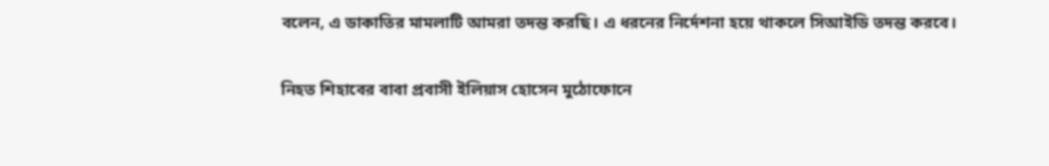বলেন, এ ডাকাতির মামলাটি আমরা তদন্ত করছি। এ ধরনের নির্দেশনা হয়ে থাকলে সিআইডি তদন্ত করবে।

নিহত শিহাবের বাবা প্রবাসী ইলিয়াস হোসেন মুঠোফোনে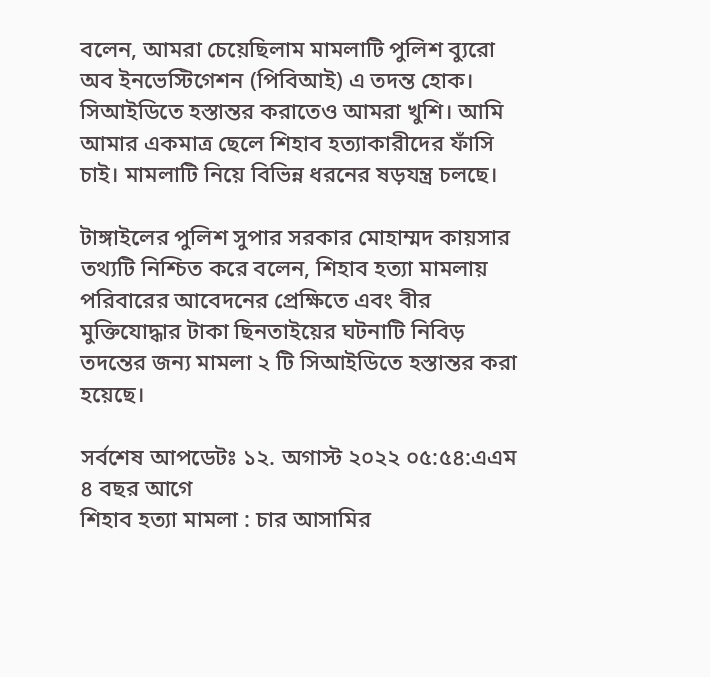বলেন, আমরা চেয়েছিলাম মামলাটি পুলিশ ব্যুরো অব ইনভেস্টিগেশন (পিবিআই) এ তদন্ত হোক। সিআইডিতে হস্তান্তর করাতেও আমরা খুশি। আমি আমার একমাত্র ছেলে শিহাব হত্যাকারীদের ফাঁসি চাই। মামলাটি নিয়ে বিভিন্ন ধরনের ষড়যন্ত্র চলছে।

টাঙ্গাইলের পুলিশ সুপার সরকার মোহাম্মদ কায়সার তথ্যটি নিশ্চিত করে বলেন, শিহাব হত্যা মামলায় পরিবারের আবেদনের প্রেক্ষিতে এবং বীর মুক্তিযোদ্ধার টাকা ছিনতাইয়ের ঘটনাটি নিবিড় তদন্তের জন্য মামলা ২ টি সিআইডিতে হস্তান্তর করা হয়েছে।

সর্বশেষ আপডেটঃ ১২. অগাস্ট ২০২২ ০৫:৫৪:এএম ৪ বছর আগে
শিহাব হত্যা মামলা : চার আসামির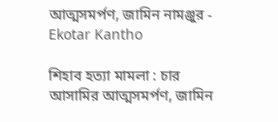আত্মসমর্পণ, জামিন নামঞ্জুর - Ekotar Kantho

শিহাব হত্যা মামলা : চার আসামির আত্মসমর্পণ, জামিন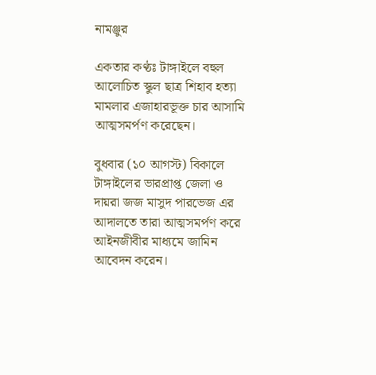নামঞ্জুর

একতার কণ্ঠঃ টাঙ্গাইলে বহুল আলোচিত স্কুল ছাত্র শিহাব হত্যা মামলার এজাহারভূক্ত চার আসামি আত্মসমর্পণ করেছেন।

বুধবার (১০ আগস্ট) বিকালে টাঙ্গাইলের ভারপ্রাপ্ত জেলা ও দায়রা জজ মাসুদ পারভেজ এর আদালতে তারা আত্মসমর্পণ করে আইনজীবীর মাধ্যমে জামিন আবেদন করেন।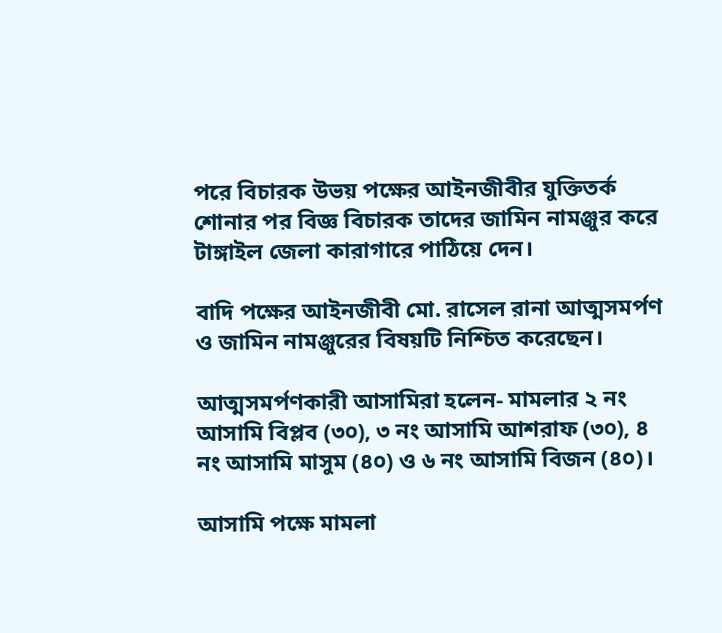পরে বিচারক উভয় পক্ষের আইনজীবীর যুক্তিতর্ক শোনার পর বিজ্ঞ বিচারক তাদের জামিন নামঞ্জুর করে টাঙ্গাইল জেলা কারাগারে পাঠিয়ে দেন।

বাদি পক্ষের আইনজীবী মো. রাসেল রানা আত্মসমর্পণ ও জামিন নামঞ্জুরের বিষয়টি নিশ্চিত করেছেন।

আত্মসমর্পণকারী আসামিরা হলেন- মামলার ২ নং আসামি বিপ্লব (৩০), ৩ নং আসামি আশরাফ (৩০), ৪ নং আসামি মাসুম (৪০) ও ৬ নং আসামি বিজন (৪০)।

আসামি পক্ষে মামলা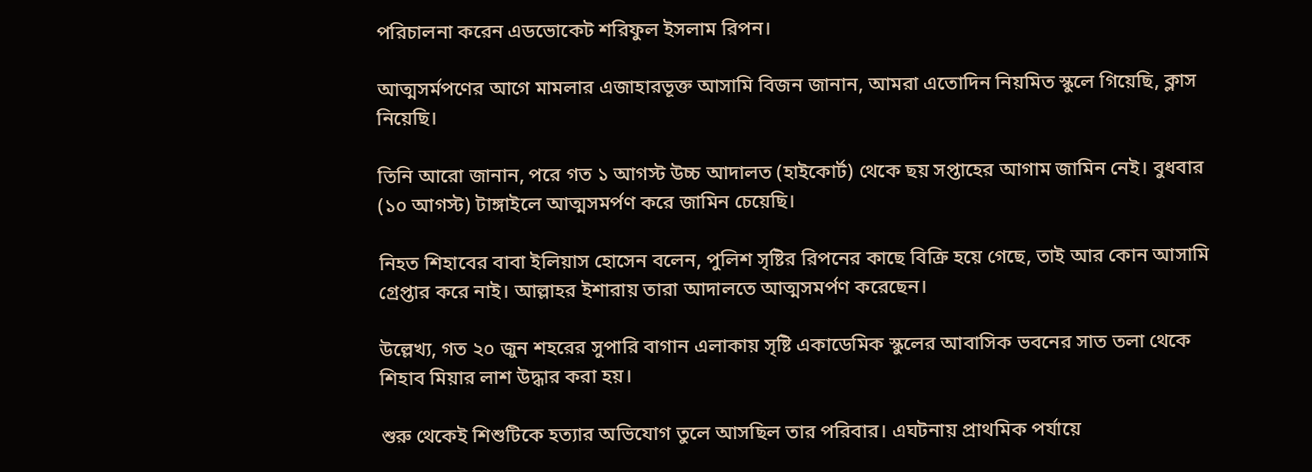পরিচালনা করেন এডভোকেট শরিফুল ইসলাম রিপন।

আত্মসর্মপণের আগে মামলার এজাহারভূক্ত আসামি বিজন জানান, আমরা এতোদিন নিয়মিত স্কুলে গিয়েছি, ক্লাস নিয়েছি।

তিনি আরো জানান, পরে গত ১ আগস্ট উচ্চ আদালত (হাইকোর্ট) থেকে ছয় সপ্তাহের আগাম জামিন নেই। বুধবার (১০ আগস্ট) টাঙ্গাইলে আত্মসমর্পণ করে জামিন চেয়েছি।

নিহত শিহাবের বাবা ইলিয়াস হোসেন বলেন, পুলিশ সৃষ্টির রিপনের কাছে বিক্রি হয়ে গেছে, তাই আর কোন আসামি গ্রেপ্তার করে নাই। আল্লাহর ইশারায় তারা আদালতে আত্মসমর্পণ করেছেন।

উল্লেখ্য, গত ২০ জুন শহরের সুপারি বাগান এলাকায় সৃষ্টি একাডেমিক স্কুলের আবাসিক ভবনের সাত তলা থেকে শিহাব মিয়ার লাশ উদ্ধার করা হয়।

শুরু থেকেই শিশুটিকে হত্যার অভিযোগ তুলে আসছিল তার পরিবার। এঘটনায় প্রাথমিক পর্যায়ে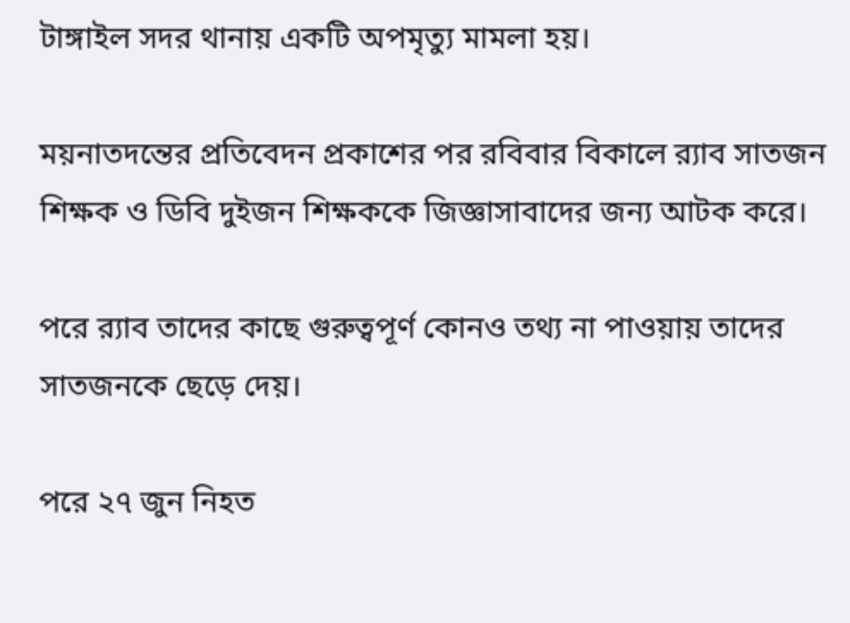টাঙ্গাইল সদর থানায় একটি অপমৃত্যু মামলা হয়।

ময়নাতদন্তের প্রতিবেদন প্রকাশের পর রবিবার বিকালে র‌্যাব সাতজন শিক্ষক ও ডিবি দুইজন শিক্ষককে জিজ্ঞাসাবাদের জন্য আটক করে।

পরে র‌্যাব তাদের কাছে গুরুত্বপূর্ণ কোনও তথ্য না পাওয়ায় তাদের সাতজনকে ছেড়ে দেয়।

পরে ২৭ জুন নিহত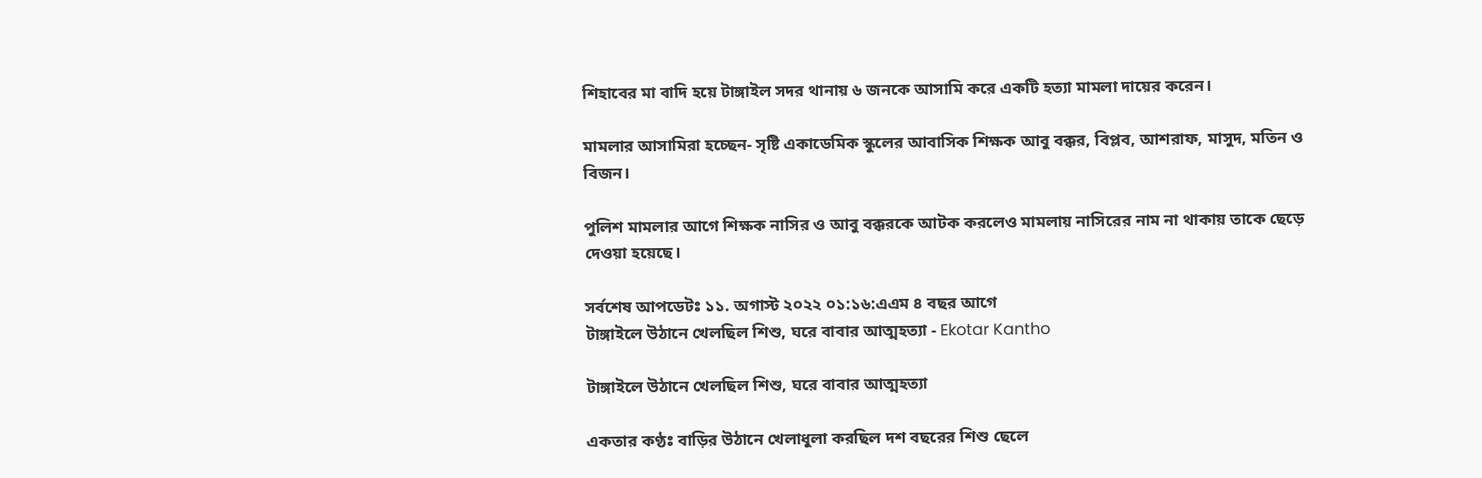শিহাবের মা বাদি হয়ে টাঙ্গাইল সদর থানায় ৬ জনকে আসামি করে একটি হত্যা মামলা দায়ের করেন।

মামলার আসামিরা হচ্ছেন- সৃষ্টি একাডেমিক স্কুলের আবাসিক শিক্ষক আবু বক্কর, বিপ্লব, আশরাফ, মাসুদ, মতিন ও বিজন।

পুলিশ মামলার আগে শিক্ষক নাসির ও আবু বক্করকে আটক করলেও মামলায় নাসিরের নাম না থাকায় তাকে ছেড়ে দেওয়া হয়েছে।

সর্বশেষ আপডেটঃ ১১. অগাস্ট ২০২২ ০১:১৬:এএম ৪ বছর আগে
টাঙ্গাইলে উঠানে খেলছিল শিশু, ঘরে বাবার আত্মহত্যা - Ekotar Kantho

টাঙ্গাইলে উঠানে খেলছিল শিশু, ঘরে বাবার আত্মহত্যা

একতার কণ্ঠঃ বাড়ির উঠানে খেলাধুলা করছিল দশ বছরের শিশু ছেলে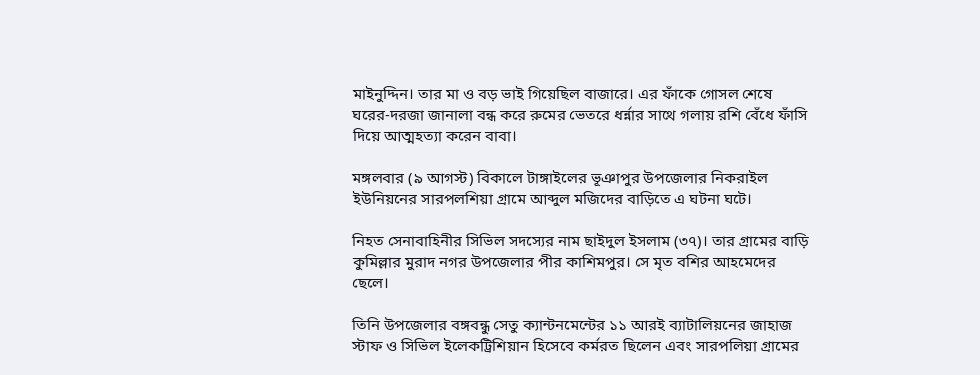মাইনুদ্দিন। তার মা ও বড় ভাই গিয়েছিল বাজারে। এর ফাঁকে গোসল শেষে ঘরের-দরজা জানালা বন্ধ করে রুমের ভেতরে ধর্ন্নার সাথে গলায় রশি বেঁধে ফাঁসি দিয়ে আত্মহত্যা করেন বাবা।

মঙ্গলবার (৯ আগস্ট) বিকালে টাঙ্গাইলের ভূঞাপুর উপজেলার নিকরাইল ইউনিয়নের সারপলশিয়া গ্রামে আব্দুল মজিদের বাড়িতে এ ঘটনা ঘটে।

নিহত সেনাবাহিনীর সিভিল সদস্যের নাম ছাইদুল ইসলাম (৩৭)। তার গ্রামের বাড়ি কুমিল্লার মুরাদ নগর উপজেলার পীর কাশিমপুর। সে মৃত বশির আহমেদের ছেলে।

তিনি উপজেলার বঙ্গবন্ধু সেতু ক্যান্টনমেন্টের ১১ আরই ব্যাটালিয়নের জাহাজ স্টাফ ও সিভিল ইলেকট্রিশিয়ান হিসেবে কর্মরত ছিলেন এবং সারপলিয়া গ্রামের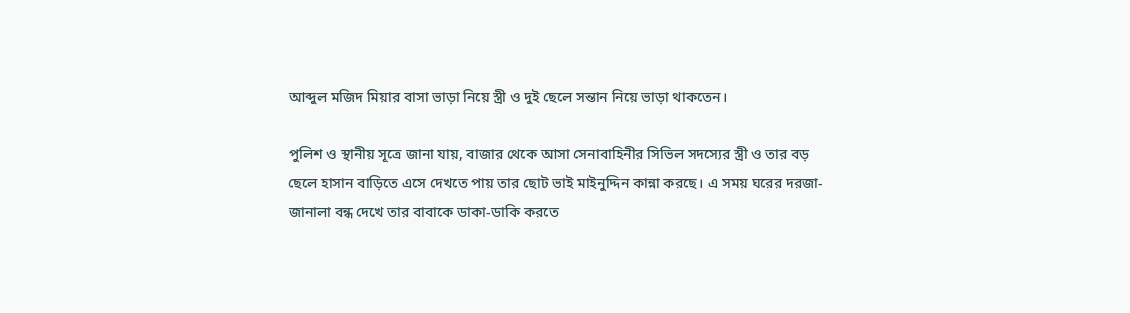আব্দুল মজিদ মিয়ার বাসা ভাড়া নিয়ে স্ত্রী ও দুই ছেলে সন্তান নিয়ে ভাড়া থাকতেন।

পুলিশ ও স্থানীয় সূত্রে জানা যায়, বাজার থেকে আসা সেনাবাহিনীর সিভিল সদস্যের স্ত্রী ও তার বড় ছেলে হাসান বাড়িতে এসে দেখতে পায় তার ছোট ভাই মাইনুদ্দিন কান্না করছে। এ সময় ঘরের দরজা-জানালা বন্ধ দেখে তার বাবাকে ডাকা-ডাকি করতে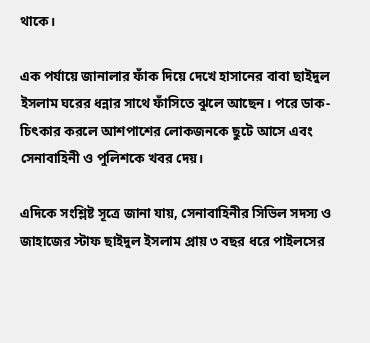থাকে।

এক পর্যায়ে জানালার ফাঁক দিয়ে দেখে হাসানের বাবা ছাইদুল ইসলাম ঘরের ধন্নার সাথে ফাঁসিতে ঝুলে আছেন। পরে ডাক-চিৎকার করলে আশপাশের লোকজনকে ছুটে আসে এবং সেনাবাহিনী ও পুলিশকে খবর দেয়।

এদিকে সংশ্লিষ্ট সূত্রে জানা যায়, সেনাবাহিনীর সিভিল সদস্য ও জাহাজের স্টাফ ছাইদুল ইসলাম প্রায় ৩ বছর ধরে পাইলসের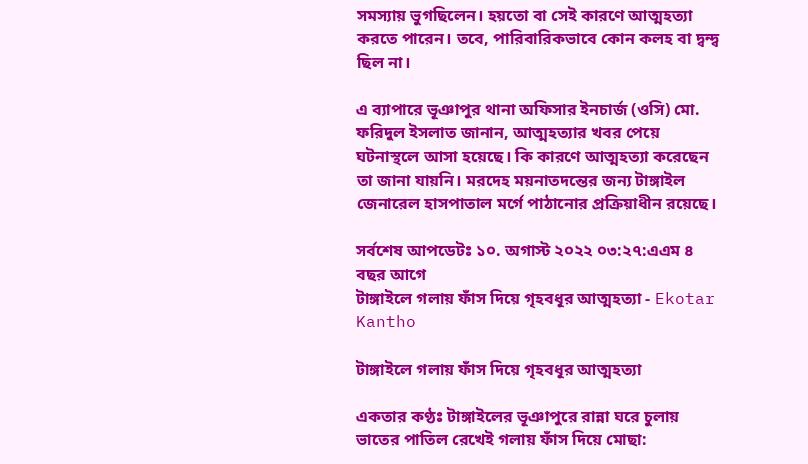সমস্যায় ভুগছিলেন। হয়তো বা সেই কারণে আত্মহত্যা করতে পারেন। তবে, পারিবারিকভাবে কোন কলহ বা দ্বন্দ্ব ছিল না।

এ ব্যাপারে ভূঞাপুর থানা অফিসার ইনচার্জ (ওসি) মো. ফরিদুল ইসলাত জানান, আত্মহত্যার খবর পেয়ে ঘটনাস্থলে আসা হয়েছে। কি কারণে আত্মহত্যা করেছেন তা জানা যায়নি। মরদেহ ময়নাতদন্তের জন্য টাঙ্গাইল জেনারেল হাসপাতাল মর্গে পাঠানোর প্রক্রিয়াধীন রয়েছে।

সর্বশেষ আপডেটঃ ১০. অগাস্ট ২০২২ ০৩:২৭:এএম ৪ বছর আগে
টাঙ্গাইলে গলায় ফাঁস দিয়ে গৃহবধূর আত্মহত্যা - Ekotar Kantho

টাঙ্গাইলে গলায় ফাঁস দিয়ে গৃহবধূর আত্মহত্যা

একতার কণ্ঠঃ টাঙ্গাইলের ভূঞাপুরে রান্না ঘরে চুলায় ভাতের পাতিল রেখেই গলায় ফাঁস দিয়ে মোছা: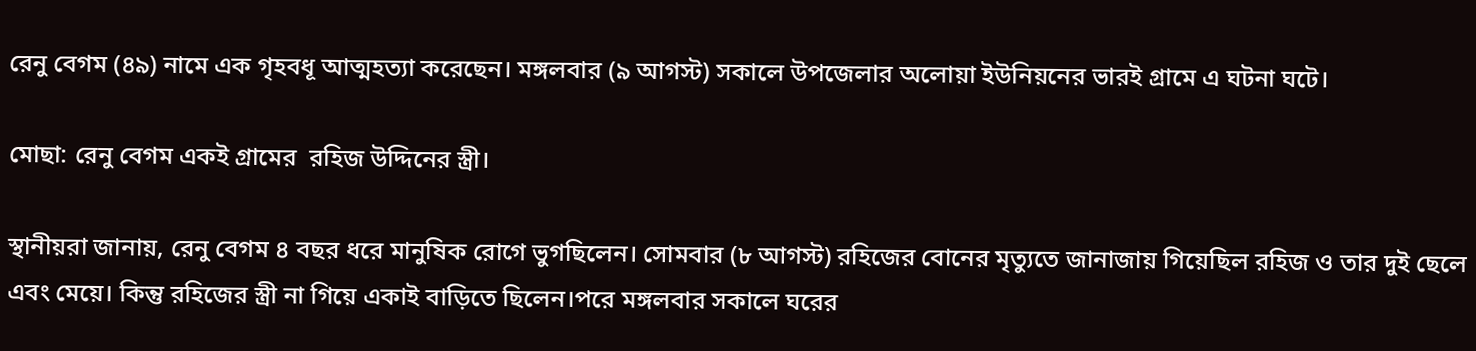রেনু বেগম (৪৯) নামে এক গৃহবধূ আত্মহত্যা করেছেন। মঙ্গলবার (৯ আগস্ট) সকালে উপজেলার অলোয়া ইউনিয়নের ভারই গ্রামে এ ঘটনা ঘটে।

মোছা: রেনু বেগম একই গ্রামের  রহিজ উদ্দিনের স্ত্রী।

স্থানীয়রা জানায়, রেনু বেগম ৪ বছর ধরে মানুষিক রোগে ভুগছিলেন। সোমবার (৮ আগস্ট) রহিজের বোনের মৃত্যুতে জানাজায় গিয়েছিল রহিজ ও তার দুই ছেলে এবং মেয়ে। কিন্তু রহিজের স্ত্রী না গিয়ে একাই বাড়িতে ছিলেন।পরে মঙ্গলবার সকালে ঘরের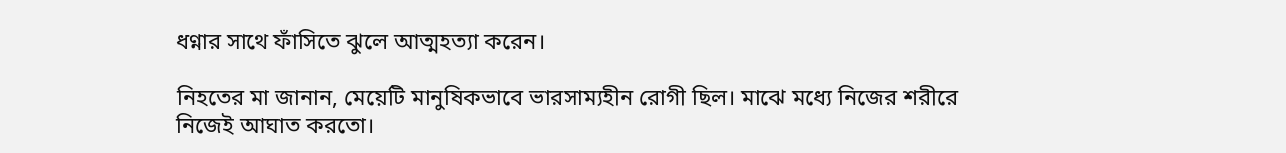ধণ্নার সাথে ফাঁসিতে ঝুলে আত্মহত্যা করেন।

নিহতের মা জানান, মেয়েটি মানুষিকভাবে ভারসাম্যহীন রোগী ছিল। মাঝে মধ্যে নিজের শরীরে নিজেই আঘাত করতো।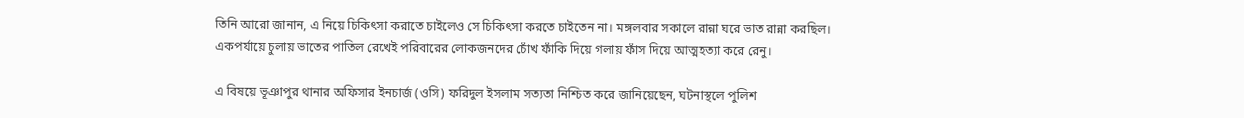তিনি আরো জানান, এ নিয়ে চিকিৎসা করাতে চাইলেও সে চিকিৎসা করতে চাইতেন না। মঙ্গলবার সকালে রান্না ঘরে ভাত রান্না করছিল। একপর্যায়ে চুলায় ভাতের পাতিল রেখেই পরিবারের লোকজনদের চোঁখ ফাঁকি দিয়ে গলায় ফাঁস দিয়ে আত্মহত্যা করে রেনু।

এ বিষয়ে ভূঞাপুর থানার অফিসার ইনচার্জ (ওসি) ফরিদুল ইসলাম সত্যতা নিশ্চিত করে জানিয়েছেন, ঘটনাস্থলে পুলিশ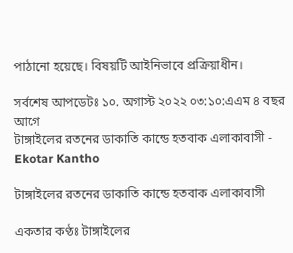পাঠানো হয়েছে। বিষয়টি আইনিভাবে প্রক্রিয়াধীন।

সর্বশেষ আপডেটঃ ১০. অগাস্ট ২০২২ ০৩:১০:এএম ৪ বছর আগে
টাঙ্গাইলের রতনের ডাকাতি কান্ডে হতবাক এলাকাবাসী - Ekotar Kantho

টাঙ্গাইলের রতনের ডাকাতি কান্ডে হতবাক এলাকাবাসী

একতার কণ্ঠঃ টাঙ্গাইলের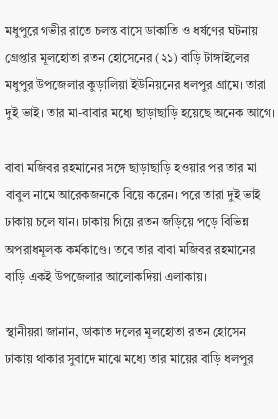মধুপুরে গভীর রাতে চলন্ত বাসে ডাকাতি ও ধর্ষণের ঘটনায় গ্রেপ্তার মূলহোতা রতন হোসেনের (২১) বাড়ি টাঙ্গাইলের মধুপুর উপজেলার কুড়ালিয়া ইউনিয়নের ধলপুর গ্রামে। তারা দুই ভাই। তার মা-বাবার মধ্যে ছাড়াছাড়ি হয়েছে অনেক আগে।

বাবা মজিবর রহমানের সঙ্গে ছাড়াছাড়ি হওয়ার পর তার মা বাবুল নামে আরেকজনকে বিয়ে করেন। পরে তারা দুই ভাই ঢাকায় চলে যান। ঢাকায় গিয়ে রতন জড়িয়ে পড়ে বিভিন্ন অপরাধমূলক কর্মকাণ্ডে। তবে তার বাবা মজিবর রহমানের বাড়ি একই উপজেলার আলোকদিয়া এলাকায়।

স্থানীয়রা জানান, ডাকাত দলের মূলহোতা রতন হোসেন ঢাকায় থাকার সুবাদে মাঝে মধ্যে তার মায়ের বাড়ি ধলপুর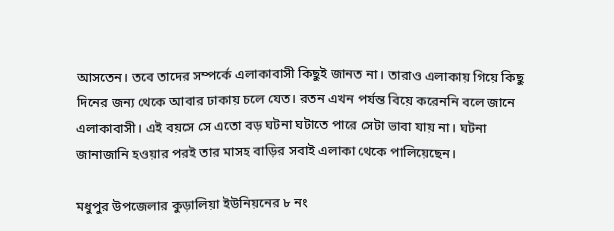আসতেন। তবে তাদের সম্পর্কে এলাকাবাসী কিছুই জানত না। তারাও এলাকায় গিয়ে কিছু দিনের জন্য থেকে আবার ঢাকায় চলে যেত। রতন এখন পর্যন্ত বিয়ে করেননি বলে জানে এলাকাবাসী। এই বয়সে সে এতো বড় ঘটনা ঘটাতে পারে সেটা ভাবা যায় না। ঘটনা জানাজানি হওয়ার পরই তার মাসহ বাড়ির সবাই এলাকা থেকে পালিয়েছেন।

মধুপুর উপজেলার কুড়ালিয়া ইউনিয়নের ৮ নং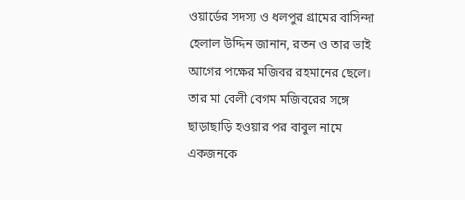ওয়ার্ডের সদস্য ও ধলপুর গ্রামের বাসিন্দা হেলাল উদ্দিন জানান, রতন ও তার ভাই আগের পক্ষের মজিবর রহমানের ছেলে। তার মা বেলী বেগম মজিবরের সঙ্গে ছাড়াছাড়ি হওয়ার পর বাবুল নামে একজনকে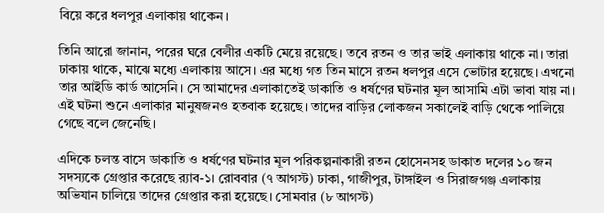বিয়ে করে ধলপুর এলাকায় থাকেন।

তিনি আরো জানান, পরের ঘরে বেলীর একটি মেয়ে রয়েছে। তবে রতন ও তার ভাই এলাকায় থাকে না। তারা ঢাকায় থাকে, মাঝে মধ্যে এলাকায় আসে। এর মধ্যে গত তিন মাসে রতন ধলপুর এসে ভোটার হয়েছে। এখনো তার আইডি কার্ড আসেনি। সে আমাদের এলাকাতেই ডাকাতি ও ধর্ষণের ঘটনার মূল আসামি এটা ভাবা যায় না। এই ঘটনা শুনে এলাকার মানুষজনও হতবাক হয়েছে। তাদের বাড়ির লোকজন সকালেই বাড়ি থেকে পালিয়ে গেছে বলে জেনেছি।

এদিকে চলন্ত বাসে ডাকাতি ও ধর্ষণের ঘটনার মূল পরিকল্পনাকারী রতন হোসেনসহ ডাকাত দলের ১০ জন সদস্যকে গ্রেপ্তার করেছে র‌্যাব-১। রোববার (৭ আগস্ট) ঢাকা, গাজীপুর, টাঙ্গাইল ও সিরাজগঞ্জ এলাকায় অভিযান চালিয়ে তাদের গ্রেপ্তার করা হয়েছে। সোমবার (৮ আগস্ট)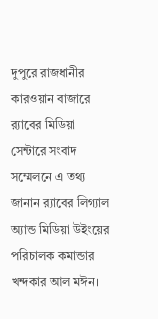দুপুরে রাজধানীর কারওয়ান বাজারে র‌্যাবের মিডিয়া সেন্টারে সংবাদ সম্মেলনে এ তথ্য জানান র‌্যাবের লিগ্যাল অ্যান্ড মিডিয়া উইংয়ের পরিচালক কমান্ডার খন্দকার আল মঈন।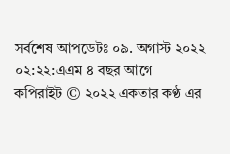সর্বশেষ আপডেটঃ ০৯. অগাস্ট ২০২২ ০২:২২:এএম ৪ বছর আগে
কপিরাইট © ২০২২ একতার কণ্ঠ এর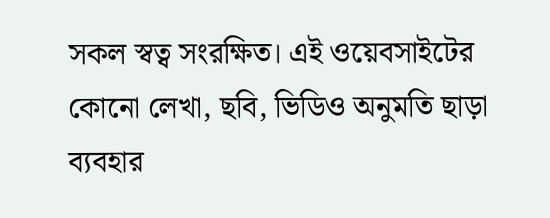সকল স্বত্ব সংরক্ষিত। এই ওয়েবসাইটের কোনো লেখা, ছবি, ভিডিও অনুমতি ছাড়া ব্যবহার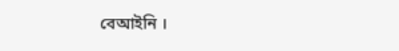বেআইনি ।